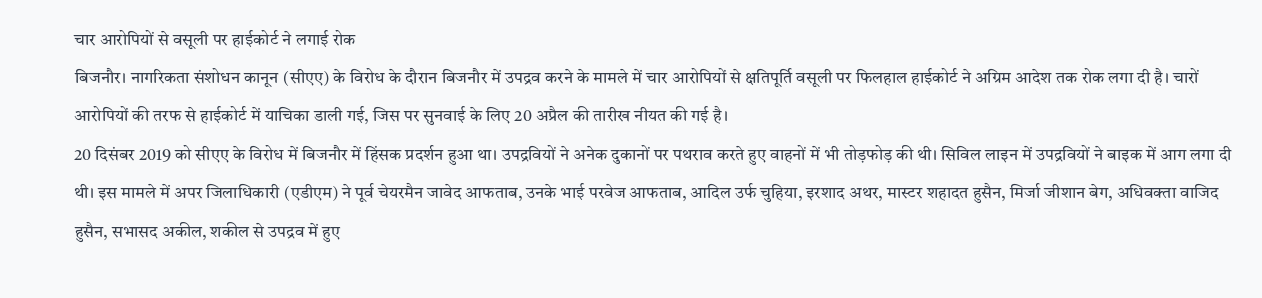चार आरोपियों से वसूली पर हाईकोर्ट ने लगाई रोक
बिजनौर। नागरिकता संशोधन कानून (सीएए) के विरोध के दौरान बिजनौर में उपद्रव करने के मामले में चार आरोपियों से क्षतिपूर्ति वसूली पर फिलहाल हाईकोर्ट ने अग्रिम आदेश तक रोक लगा दी है। चारों आरोपियों की तरफ से हाईकोर्ट में याचिका डाली गई, जिस पर सुनवाई के लिए 20 अप्रैल की तारीख नीयत की गई है।
20 दिसंबर 2019 को सीएए के विरोध में बिजनौर में हिंसक प्रदर्शन हुआ था। उपद्रवियों ने अनेक दुकानों पर पथराव करते हुए वाहनों में भी तोड़फोड़ की थी। सिविल लाइन में उपद्रवियों ने बाइक में आग लगा दी थी। इस मामले में अपर जिलाधिकारी (एडीएम) ने पूर्व चेयरमैन जावेद आफताब, उनके भाई परवेज आफताब, आदिल उर्फ चुहिया, इरशाद अथर, मास्टर शहादत हुसैन, मिर्जा जीशान बेग, अधिवक्ता वाजिद हुसैन, सभासद अकील, शकील से उपद्रव में हुए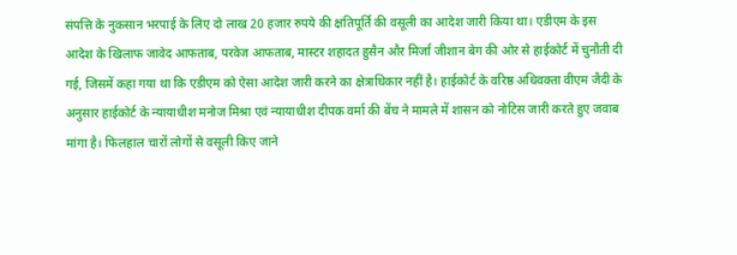संपत्ति के नुकसान भरपाई के लिए दो लाख 20 हजार रुपये की क्षतिपूर्ति की वसूली का आदेश जारी किया था। एडीएम के इस आदेश के खिलाफ जावेद आफताब, परवेज आफताब, मास्टर शहादत हुसैन और मिर्जा जीशान बेग की ओर से हाईकोर्ट में चुनौती दी गई, जिसमें कहा गया था कि एडीएम को ऐसा आदेश जारी करने का क्षेत्राधिकार नहीं है। हाईकोर्ट के वरिष्ठ अधिवक्ता वीएम जैदी के अनुसार हाईकोर्ट के न्यायाधीश मनोज मिश्रा एवं न्यायाधीश दीपक वर्मा की बेंच ने मामले में शासन को नोटिस जारी करते हुए जवाब मांगा है। फिलहाल चारों लोगों से वसूली किए जाने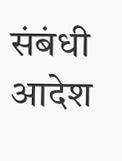संबंधी आदेश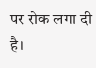पर रोक लगा दी है।